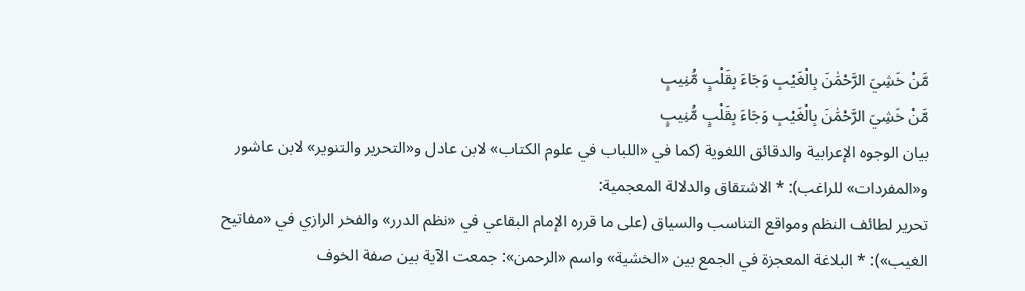مَّنْ خَشِيَ الرَّحْمَٰنَ بِالْغَيْبِ وَجَاءَ بِقَلْبٍ مُّنِيبٍ
مَّنْ خَشِيَ الرَّحْمَٰنَ بِالْغَيْبِ وَجَاءَ بِقَلْبٍ مُّنِيبٍ
بيان الوجوه الإعرابية والدقائق اللغوية (كما في «اللباب في علوم الكتاب» لابن عادل و«التحرير والتنوير» لابن عاشور و«المفردات» للراغب): * الاشتقاق والدلالة المعجمية:
تحرير لطائف النظم ومواقع التناسب والسياق (على ما قرره الإمام البقاعي في «نظم الدرر» والفخر الرازي في «مفاتيح الغيب»): * البلاغة المعجزة في الجمع بين «الخشية» واسم «الرحمن»: جمعت الآية بين صفة الخوف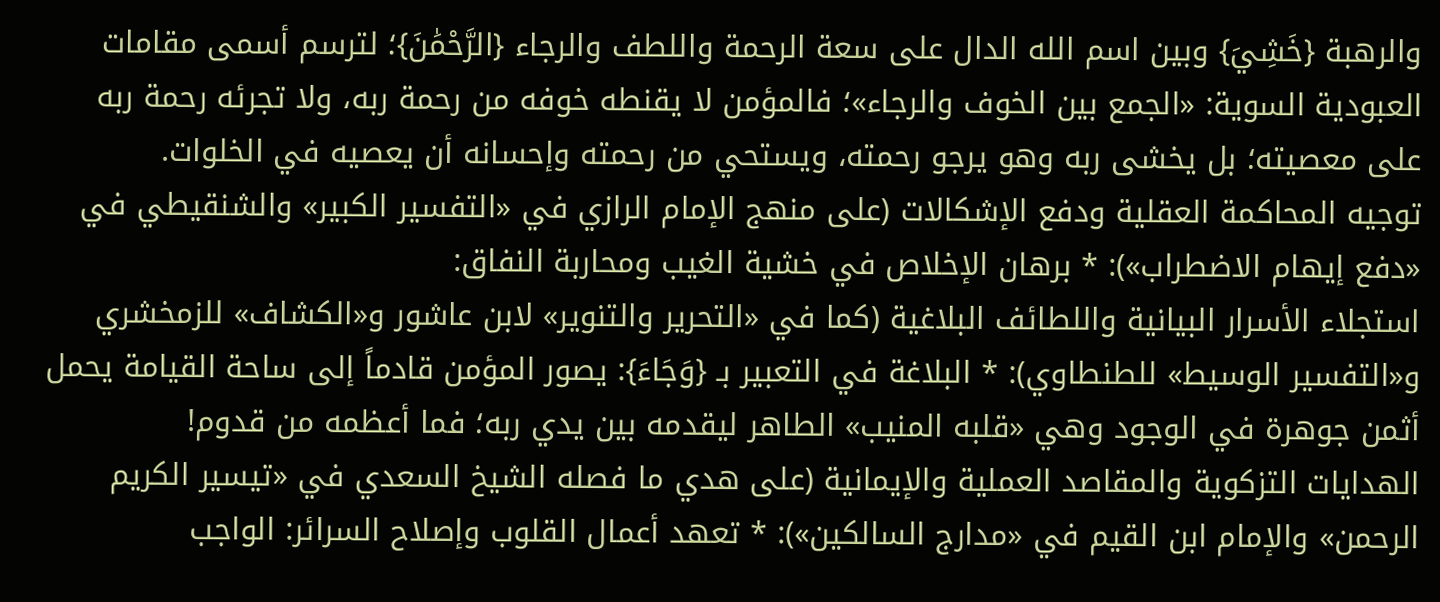والرهبة {خَشِيَ} وبين اسم الله الدال على سعة الرحمة واللطف والرجاء {الرَّحْمَٰنَ}؛ لترسم أسمى مقامات العبودية السوية: «الجمع بين الخوف والرجاء»؛ فالمؤمن لا يقنطه خوفه من رحمة ربه، ولا تجرئه رحمة ربه على معصيته؛ بل يخشى ربه وهو يرجو رحمته، ويستحي من رحمته وإحسانه أن يعصيه في الخلوات.
توجيه المحاكمة العقلية ودفع الإشكالات (على منهج الإمام الرازي في «التفسير الكبير» والشنقيطي في «دفع إيهام الاضطراب»): * برهان الإخلاص في خشية الغيب ومحاربة النفاق:
استجلاء الأسرار البيانية واللطائف البلاغية (كما في «التحرير والتنوير» لابن عاشور و«الكشاف» للزمخشري و«التفسير الوسيط» للطنطاوي): * البلاغة في التعبير بـ {وَجَاءَ}: يصور المؤمن قادماً إلى ساحة القيامة يحمل أثمن جوهرة في الوجود وهي «قلبه المنيب» الطاهر ليقدمه بين يدي ربه؛ فما أعظمه من قدوم!
الهدايات التزكوية والمقاصد العملية والإيمانية (على هدي ما فصله الشيخ السعدي في «تيسير الكريم الرحمن» والإمام ابن القيم في «مدارج السالكين»): * تعهد أعمال القلوب وإصلاح السرائر: الواجب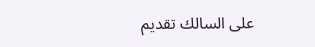على السالك تقديم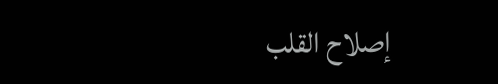إصلاح القلب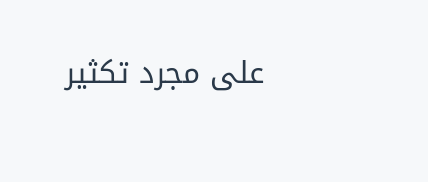على مجرد تكثير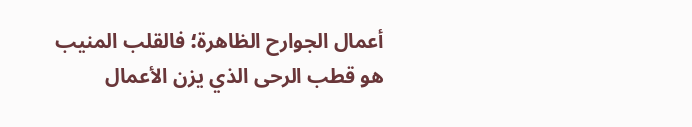أعمال الجوارح الظاهرة؛ فالقلب المنيب هو قطب الرحى الذي يزن الأعمال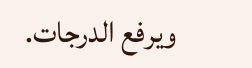ويرفع الدرجات.